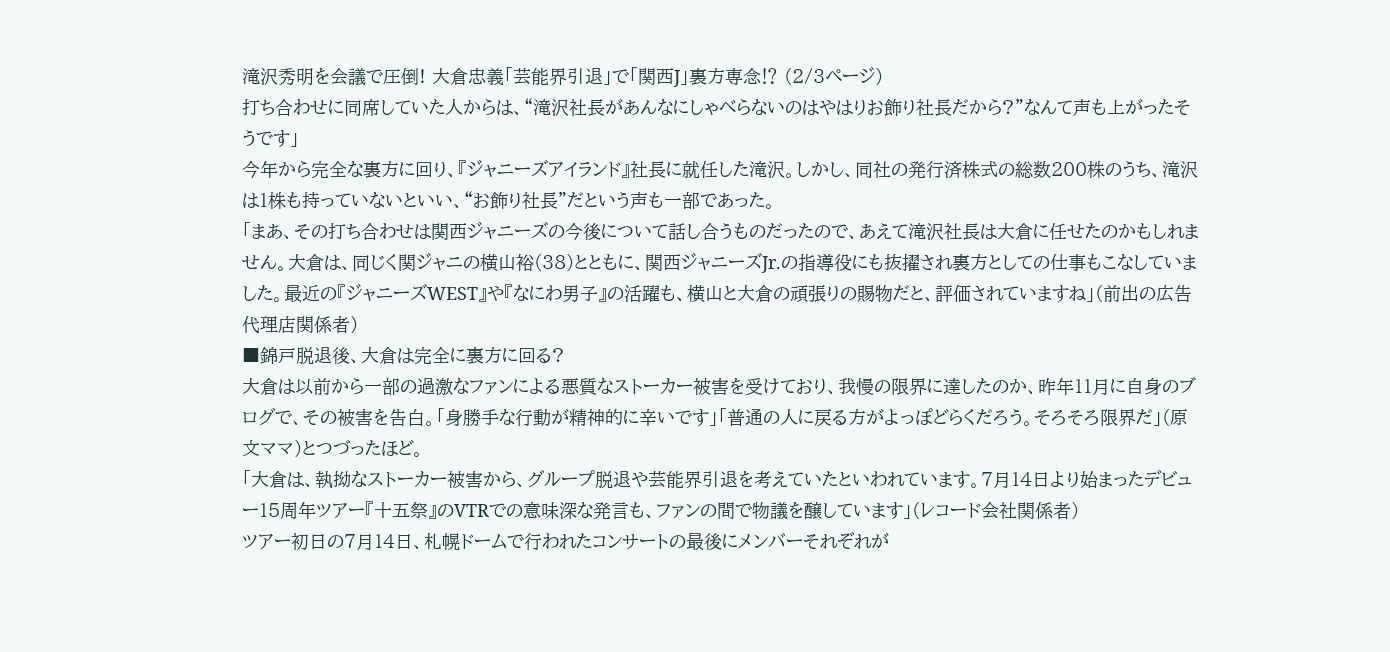滝沢秀明を会議で圧倒! 大倉忠義「芸能界引退」で「関西J」裏方専念⁉ (2/3ページ)
打ち合わせに同席していた人からは、“滝沢社長があんなにしゃべらないのはやはりお飾り社長だから?”なんて声も上がったそうです」
今年から完全な裏方に回り、『ジャニーズアイランド』社長に就任した滝沢。しかし、同社の発行済株式の総数200株のうち、滝沢は1株も持っていないといい、“お飾り社長”だという声も一部であった。
「まあ、その打ち合わせは関西ジャニーズの今後について話し合うものだったので、あえて滝沢社長は大倉に任せたのかもしれません。大倉は、同じく関ジャニの横山裕(38)とともに、関西ジャニーズJr.の指導役にも抜擢され裏方としての仕事もこなしていました。最近の『ジャニーズWEST』や『なにわ男子』の活躍も、横山と大倉の頑張りの賜物だと、評価されていますね」(前出の広告代理店関係者)
■錦戸脱退後、大倉は完全に裏方に回る?
大倉は以前から一部の過激なファンによる悪質なストーカー被害を受けており、我慢の限界に達したのか、昨年11月に自身のブログで、その被害を告白。「身勝手な行動が精神的に辛いです」「普通の人に戻る方がよっぽどらくだろう。そろそろ限界だ」(原文ママ)とつづったほど。
「大倉は、執拗なストーカー被害から、グループ脱退や芸能界引退を考えていたといわれています。7月14日より始まったデビュー15周年ツアー『十五祭』のVTRでの意味深な発言も、ファンの間で物議を醸しています」(レコード会社関係者)
ツアー初日の7月14日、札幌ドームで行われたコンサートの最後にメンバーそれぞれが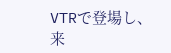VTRで登場し、来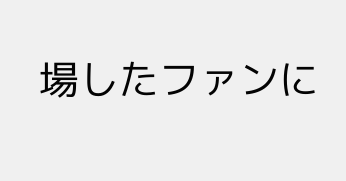場したファンに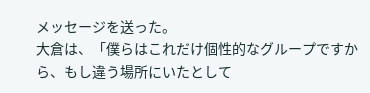メッセージを送った。
大倉は、「僕らはこれだけ個性的なグループですから、もし違う場所にいたとして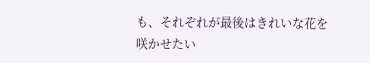も、それぞれが最後はきれいな花を咲かせたい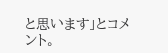と思います」とコメント。